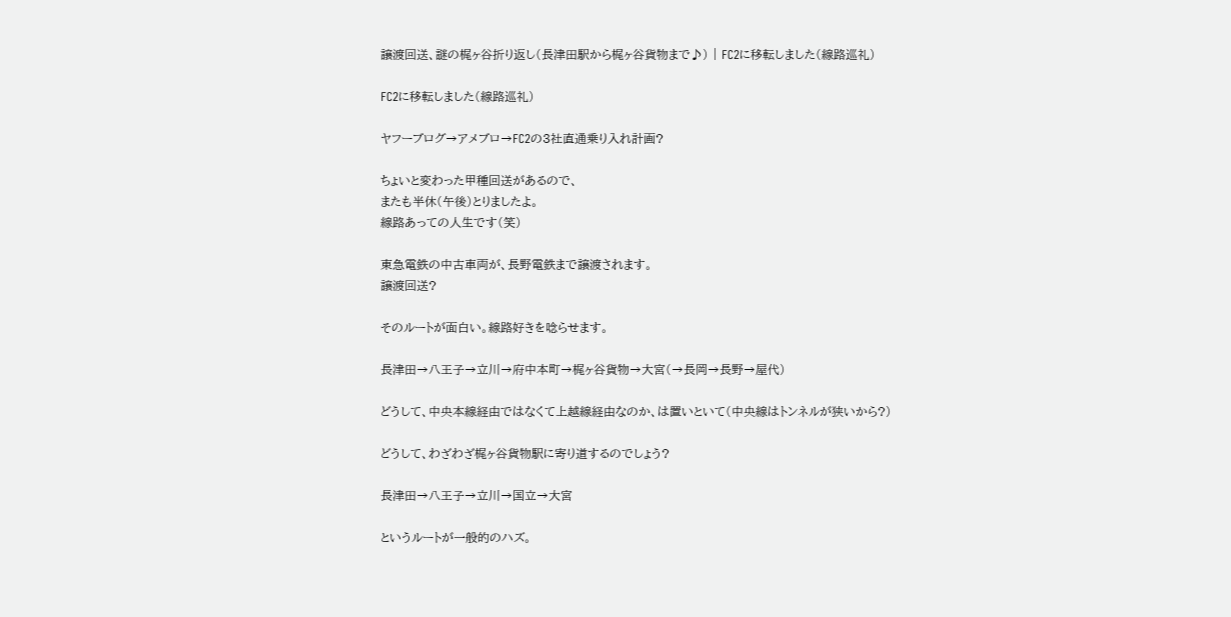譲渡回送、謎の梶ヶ谷折り返し(長津田駅から梶ヶ谷貨物まで♪) | FC2に移転しました(線路巡礼)

FC2に移転しました(線路巡礼)

ヤフーブログ→アメブロ→FC2の3社直通乗り入れ計画?

ちょいと変わった甲種回送があるので、
またも半休(午後)とりましたよ。
線路あっての人生です(笑)

東急電鉄の中古車両が、長野電鉄まで譲渡されます。
譲渡回送?

そのルートが面白い。線路好きを唸らせます。

長津田→八王子→立川→府中本町→梶ヶ谷貨物→大宮(→長岡→長野→屋代)

どうして、中央本線経由ではなくて上越線経由なのか、は置いといて(中央線はトンネルが狭いから?)

どうして、わざわざ梶ヶ谷貨物駅に寄り道するのでしょう?

長津田→八王子→立川→国立→大宮

というルートが一般的のハズ。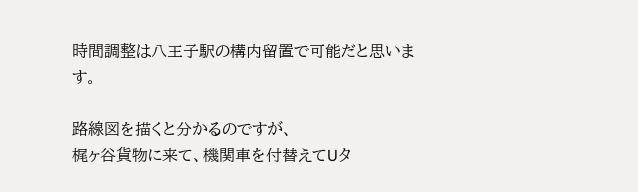時間調整は八王子駅の構内留置で可能だと思います。

路線図を描くと分かるのですが、
梶ヶ谷貨物に来て、機関車を付替えてUタ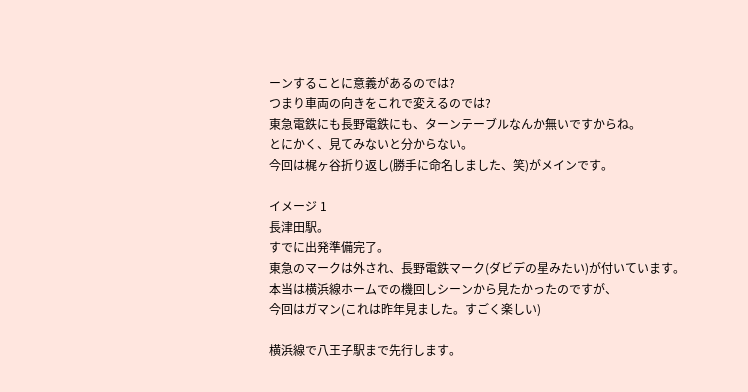ーンすることに意義があるのでは?
つまり車両の向きをこれで変えるのでは?
東急電鉄にも長野電鉄にも、ターンテーブルなんか無いですからね。
とにかく、見てみないと分からない。
今回は梶ヶ谷折り返し(勝手に命名しました、笑)がメインです。

イメージ 1
長津田駅。
すでに出発準備完了。
東急のマークは外され、長野電鉄マーク(ダビデの星みたい)が付いています。
本当は横浜線ホームでの機回しシーンから見たかったのですが、
今回はガマン(これは昨年見ました。すごく楽しい)

横浜線で八王子駅まで先行します。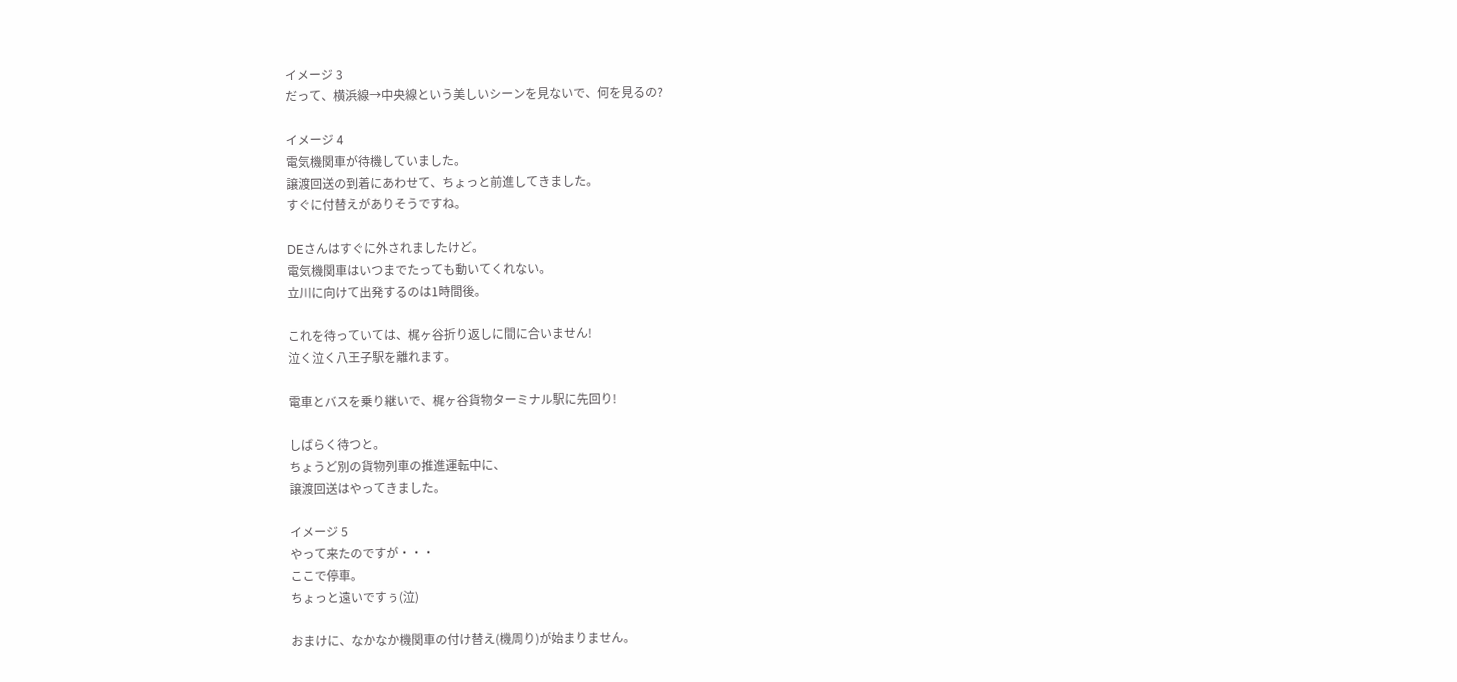イメージ 3
だって、横浜線→中央線という美しいシーンを見ないで、何を見るの?

イメージ 4
電気機関車が待機していました。
譲渡回送の到着にあわせて、ちょっと前進してきました。
すぐに付替えがありそうですね。

DEさんはすぐに外されましたけど。
電気機関車はいつまでたっても動いてくれない。
立川に向けて出発するのは1時間後。

これを待っていては、梶ヶ谷折り返しに間に合いません!
泣く泣く八王子駅を離れます。

電車とバスを乗り継いで、梶ヶ谷貨物ターミナル駅に先回り!

しばらく待つと。
ちょうど別の貨物列車の推進運転中に、
譲渡回送はやってきました。

イメージ 5
やって来たのですが・・・
ここで停車。
ちょっと遠いですぅ(泣)

おまけに、なかなか機関車の付け替え(機周り)が始まりません。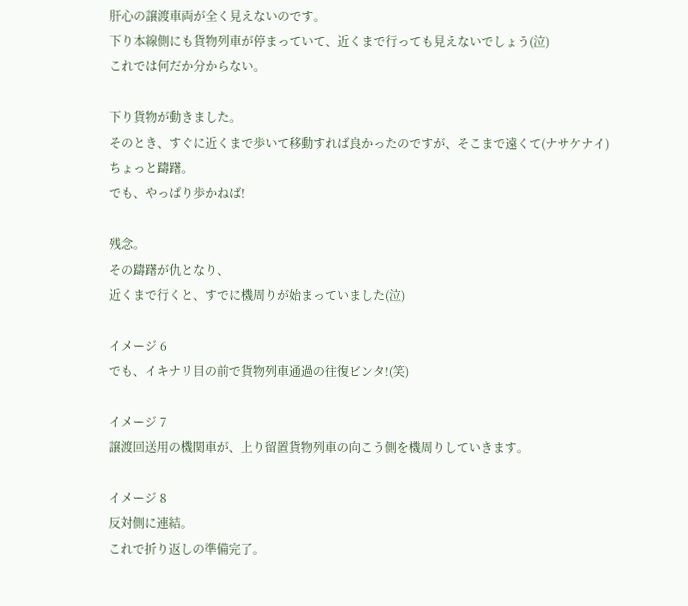肝心の譲渡車両が全く見えないのです。
下り本線側にも貨物列車が停まっていて、近くまで行っても見えないでしょう(泣)
これでは何だか分からない。

下り貨物が動きました。
そのとき、すぐに近くまで歩いて移動すれば良かったのですが、そこまで遠くて(ナサケナイ)
ちょっと躊躇。
でも、やっぱり歩かねば!

残念。
その躊躇が仇となり、
近くまで行くと、すでに機周りが始まっていました(泣)

イメージ 6
でも、イキナリ目の前で貨物列車通過の往復ビンタ!(笑)

イメージ 7
譲渡回送用の機関車が、上り留置貨物列車の向こう側を機周りしていきます。

イメージ 8
反対側に連結。
これで折り返しの準備完了。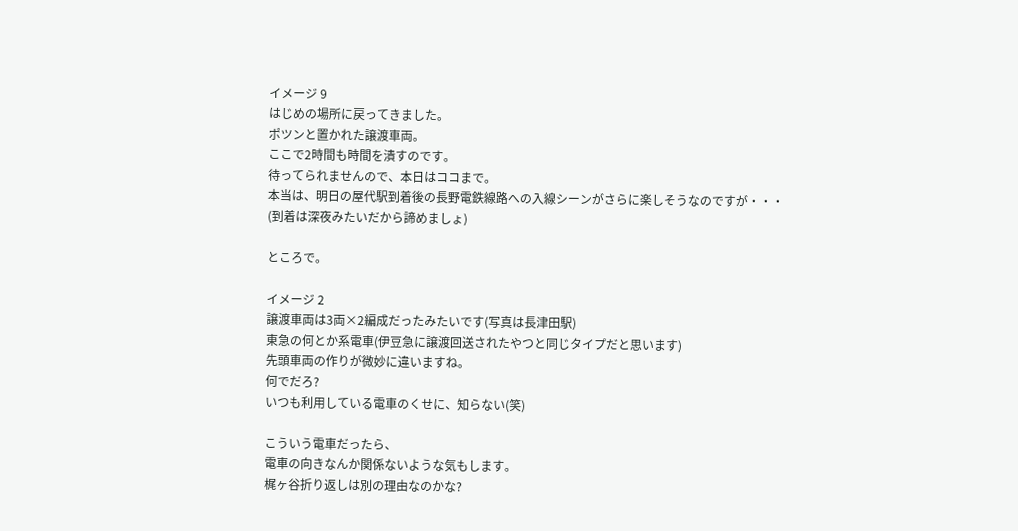イメージ 9
はじめの場所に戻ってきました。
ポツンと置かれた譲渡車両。
ここで2時間も時間を潰すのです。
待ってられませんので、本日はココまで。
本当は、明日の屋代駅到着後の長野電鉄線路への入線シーンがさらに楽しそうなのですが・・・
(到着は深夜みたいだから諦めましょ)

ところで。

イメージ 2
譲渡車両は3両×2編成だったみたいです(写真は長津田駅)
東急の何とか系電車(伊豆急に譲渡回送されたやつと同じタイプだと思います)
先頭車両の作りが微妙に違いますね。
何でだろ?
いつも利用している電車のくせに、知らない(笑)

こういう電車だったら、
電車の向きなんか関係ないような気もします。
梶ヶ谷折り返しは別の理由なのかな?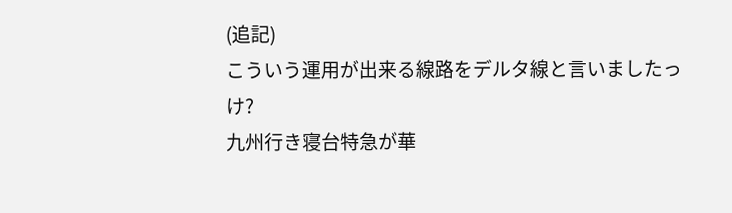(追記)
こういう運用が出来る線路をデルタ線と言いましたっけ?
九州行き寝台特急が華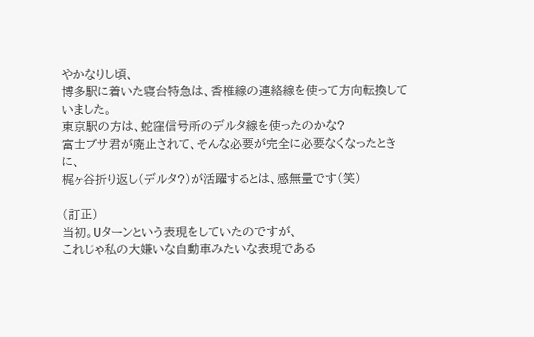やかなりし頃、
博多駅に着いた寝台特急は、香椎線の連絡線を使って方向転換していました。
東京駅の方は、蛇窪信号所のデルタ線を使ったのかな?
富士ブサ君が廃止されて、そんな必要が完全に必要なくなったときに、
梶ヶ谷折り返し(デルタ?)が活躍するとは、感無量です(笑)

(訂正)
当初。Uターンという表現をしていたのですが、
これじゃ私の大嫌いな自動車みたいな表現である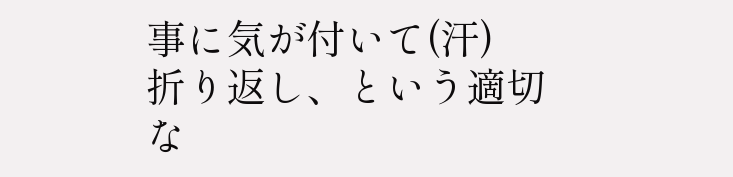事に気が付いて(汗)
折り返し、という適切な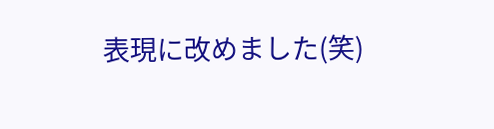表現に改めました(笑)